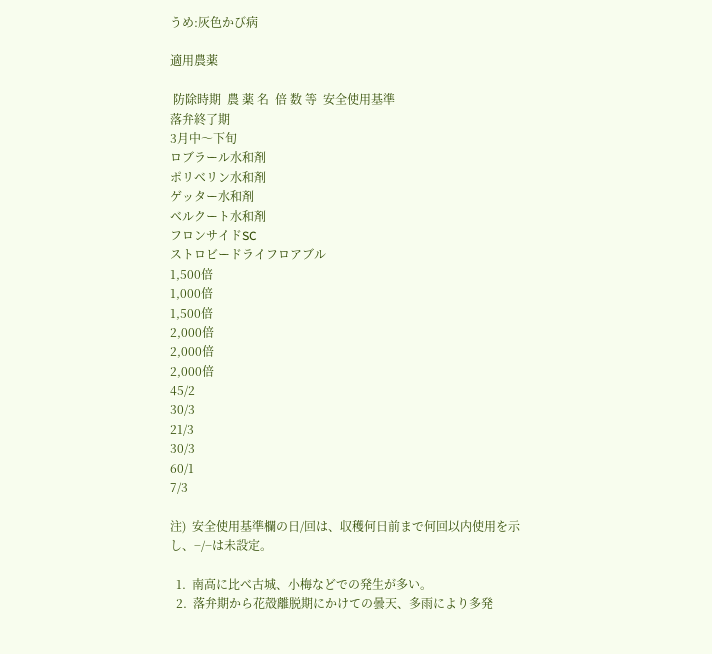うめ:灰色かび病

適用農薬

 防除時期  農 薬 名  倍 数 等  安全使用基準
落弁終了期
3月中〜下旬
ロブラール水和剤
ポリベリン水和剤
ゲッター水和剤
ベルクート水和剤
フロンサイドSC
ストロビードライフロアブル
1,500倍
1,000倍
1,500倍
2,000倍
2,000倍
2,000倍
45/2
30/3
21/3
30/3
60/1
7/3

注)  安全使用基準欄の日/回は、収穫何日前まで何回以内使用を示し、−/−は未設定。

  1.  南高に比べ古城、小梅などでの発生が多い。
  2.  落弁期から花殻離脱期にかけての曇天、多雨により多発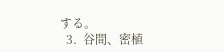する。
  3.  谷間、密植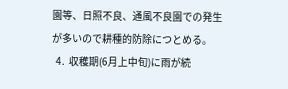園等、日照不良、通風不良園での発生が多いので耕種的防除につとめる。
  4.  収穫期(6月上中旬)に雨が続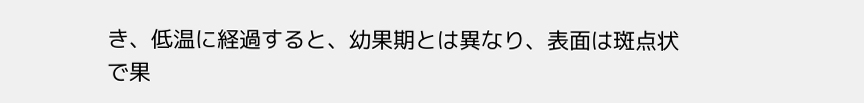き、低温に経過すると、幼果期とは異なり、表面は斑点状で果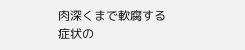肉深くまで軟腐する症状の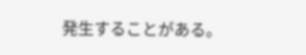発生することがある。